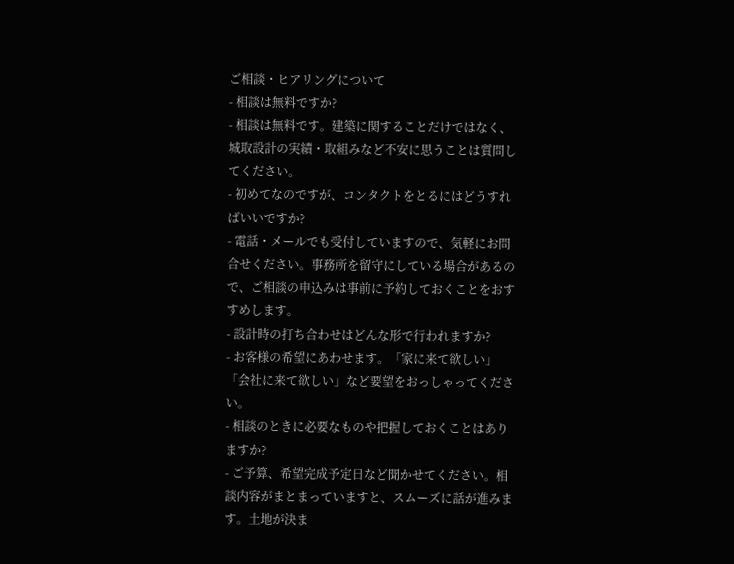ご相談・ヒアリングについて
- 相談は無料ですか?
- 相談は無料です。建築に関することだけではなく、城取設計の実績・取組みなど不安に思うことは質問してください。
- 初めてなのですが、コンタクトをとるにはどうすればいいですか?
- 電話・メールでも受付していますので、気軽にお問合せください。事務所を留守にしている場合があるので、ご相談の申込みは事前に予約しておくことをおすすめします。
- 設計時の打ち合わせはどんな形で行われますか?
- お客様の希望にあわせます。「家に来て欲しい」「会社に来て欲しい」など要望をおっしゃってください。
- 相談のときに必要なものや把握しておくことはありますか?
- ご予算、希望完成予定日など聞かせてください。相談内容がまとまっていますと、スムーズに話が進みます。土地が決ま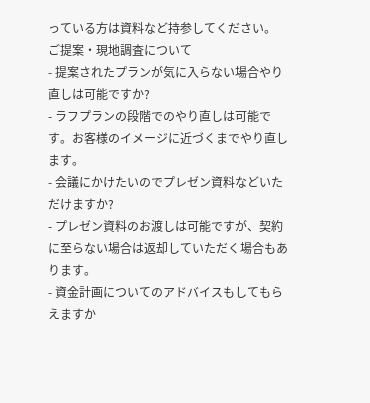っている方は資料など持参してください。
ご提案・現地調査について
- 提案されたプランが気に入らない場合やり直しは可能ですか?
- ラフプランの段階でのやり直しは可能です。お客様のイメージに近づくまでやり直します。
- 会議にかけたいのでプレゼン資料などいただけますか?
- プレゼン資料のお渡しは可能ですが、契約に至らない場合は返却していただく場合もあります。
- 資金計画についてのアドバイスもしてもらえますか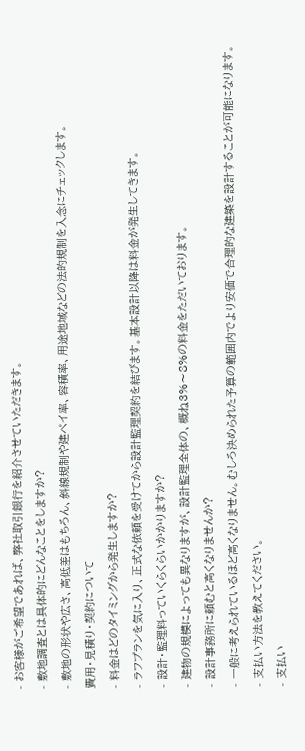- お客様がご希望であれば、弊社取引銀行を紹介させていただきます。
- 敷地調査とは具体的にどんなことをしますか?
- 敷地の形状や広さ、高低差はもちろん、斜線規制や建ペイ率、容積率、用途地域などの法的規制を入念にチェックします。
費用・見積り・契約について
- 料金はどのタイミングから発生しますか?
- ラフプランを気に入り、正式な依頼を受けてから設計監理契約を結びます。基本設計以降は料金が発生してきます。
- 設計・監理料っていくらくらいかかりますか?
- 建物の規模によっても異なりますが、設計監理全体の、概ね3%〜8%の料金をただいております。
- 設計事務所に頼むと高くなりませんか?
- 一般に考えられているほど高くなりません。むしろ決められた予算の範囲内でより安価で合理的な建築を設計することが可能になります。
- 支払い方法を教えてください。
- 支払い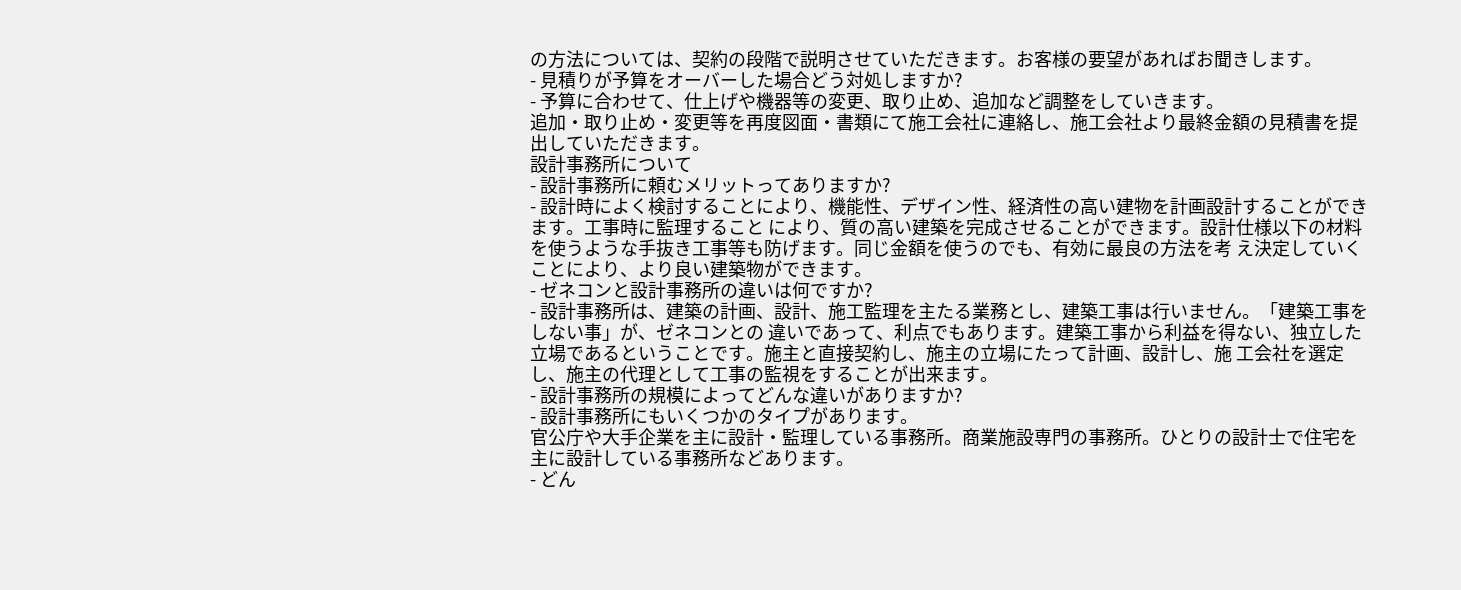の方法については、契約の段階で説明させていただきます。お客様の要望があればお聞きします。
- 見積りが予算をオーバーした場合どう対処しますか?
- 予算に合わせて、仕上げや機器等の変更、取り止め、追加など調整をしていきます。
追加・取り止め・変更等を再度図面・書類にて施工会社に連絡し、施工会社より最終金額の見積書を提出していただきます。
設計事務所について
- 設計事務所に頼むメリットってありますか?
- 設計時によく検討することにより、機能性、デザイン性、経済性の高い建物を計画設計することができます。工事時に監理すること により、質の高い建築を完成させることができます。設計仕様以下の材料を使うような手抜き工事等も防げます。同じ金額を使うのでも、有効に最良の方法を考 え決定していくことにより、より良い建築物ができます。
- ゼネコンと設計事務所の違いは何ですか?
- 設計事務所は、建築の計画、設計、施工監理を主たる業務とし、建築工事は行いません。「建築工事をしない事」が、ゼネコンとの 違いであって、利点でもあります。建築工事から利益を得ない、独立した立場であるということです。施主と直接契約し、施主の立場にたって計画、設計し、施 工会社を選定し、施主の代理として工事の監視をすることが出来ます。
- 設計事務所の規模によってどんな違いがありますか?
- 設計事務所にもいくつかのタイプがあります。
官公庁や大手企業を主に設計・監理している事務所。商業施設専門の事務所。ひとりの設計士で住宅を主に設計している事務所などあります。
- どん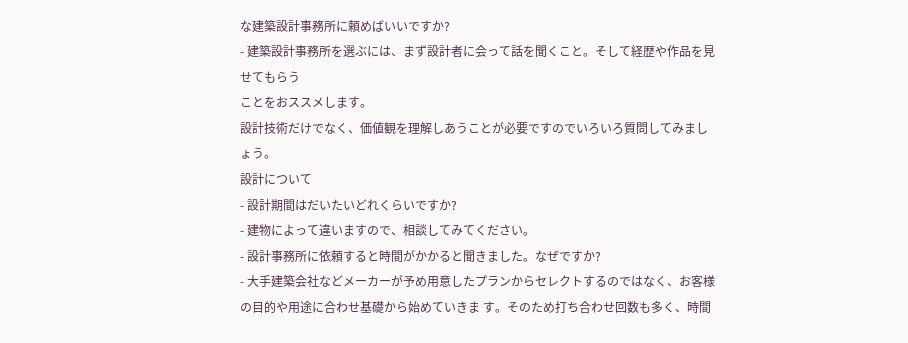な建築設計事務所に頼めばいいですか?
- 建築設計事務所を選ぶには、まず設計者に会って話を聞くこと。そして経歴や作品を見せてもらう
ことをおススメします。
設計技術だけでなく、価値観を理解しあうことが必要ですのでいろいろ質問してみましょう。
設計について
- 設計期間はだいたいどれくらいですか?
- 建物によって違いますので、相談してみてください。
- 設計事務所に依頼すると時間がかかると聞きました。なぜですか?
- 大手建築会社などメーカーが予め用意したプランからセレクトするのではなく、お客様の目的や用途に合わせ基礎から始めていきま す。そのため打ち合わせ回数も多く、時間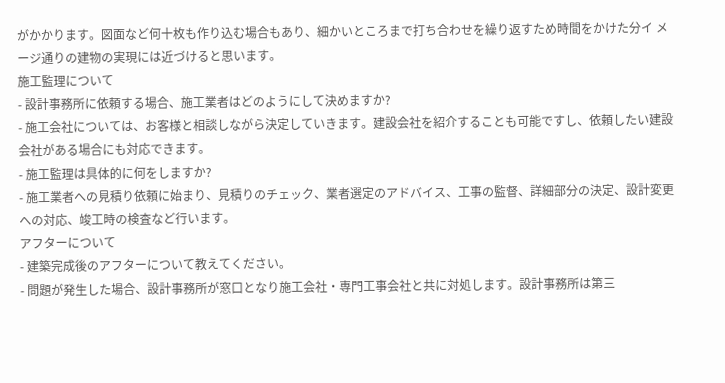がかかります。図面など何十枚も作り込む場合もあり、細かいところまで打ち合わせを繰り返すため時間をかけた分イ メージ通りの建物の実現には近づけると思います。
施工監理について
- 設計事務所に依頼する場合、施工業者はどのようにして決めますか?
- 施工会社については、お客様と相談しながら決定していきます。建設会社を紹介することも可能ですし、依頼したい建設会社がある場合にも対応できます。
- 施工監理は具体的に何をしますか?
- 施工業者への見積り依頼に始まり、見積りのチェック、業者選定のアドバイス、工事の監督、詳細部分の決定、設計変更への対応、竣工時の検査など行います。
アフターについて
- 建築完成後のアフターについて教えてください。
- 問題が発生した場合、設計事務所が窓口となり施工会社・専門工事会社と共に対処します。設計事務所は第三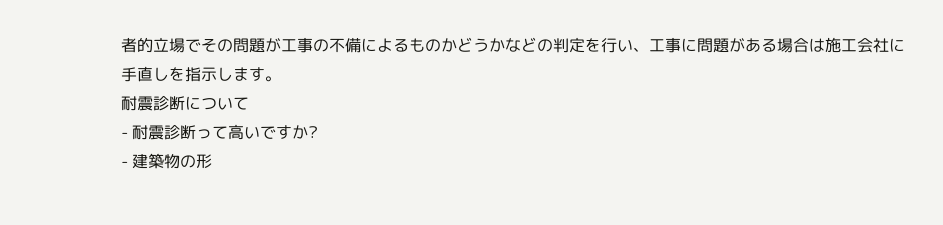者的立場でその問題が工事の不備によるものかどうかなどの判定を行い、工事に問題がある場合は施工会社に手直しを指示します。
耐震診断について
- 耐震診断って高いですか?
- 建築物の形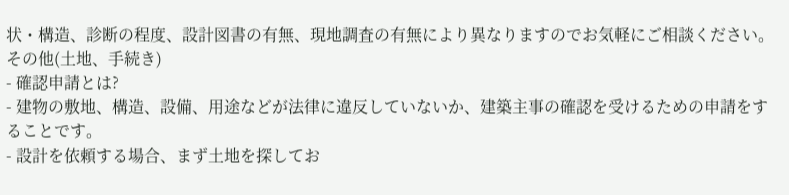状・構造、診断の程度、設計図書の有無、現地調査の有無により異なりますのでお気軽にご相談ください。
その他(土地、手続き)
- 確認申請とは?
- 建物の敷地、構造、設備、用途などが法律に違反していないか、建築主事の確認を受けるための申請をすることです。
- 設計を依頼する場合、まず土地を探してお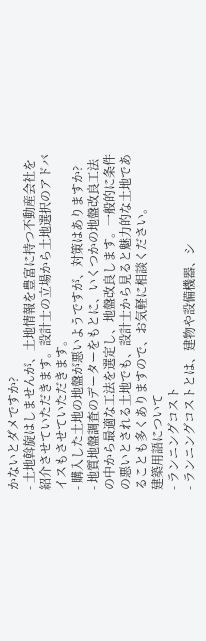かないとダメですか?
- 土地斡旋はしませんが、土地情報を豊富に持つ不動産会社を紹介させていただきます。設計士の立場から土地選択のアドバイスもさせていただきます。
- 購入した土地の地盤が悪いようですが、対策はありますか?
- 地質地盤調査のデーターをもとに、いくつかの地盤改良工法の中から最適な工法を選定し、地盤改良します。一般的に条件の悪いとされる土地でも、設計士から見ると魅力的な土地であることも多くありますので、お気軽に相談ください。
建築用語について
- ランニングコスト
- ランニングコストとは、建物や設備機器、シ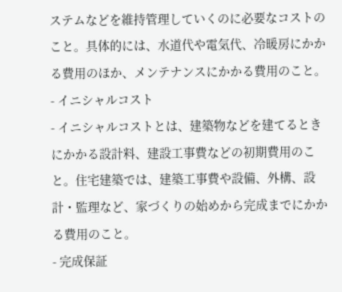ステムなどを維持管理していくのに必要なコストのこと。具体的には、水道代や電気代、冷暖房にかかる費用のほか、メンテナンスにかかる費用のこと。
- イニシャルコスト
- イニシャルコストとは、建築物などを建てるときにかかる設計料、建設工事費などの初期費用のこと。住宅建築では、建築工事費や設備、外構、設計・監理など、家づくりの始めから完成までにかかる費用のこと。
- 完成保証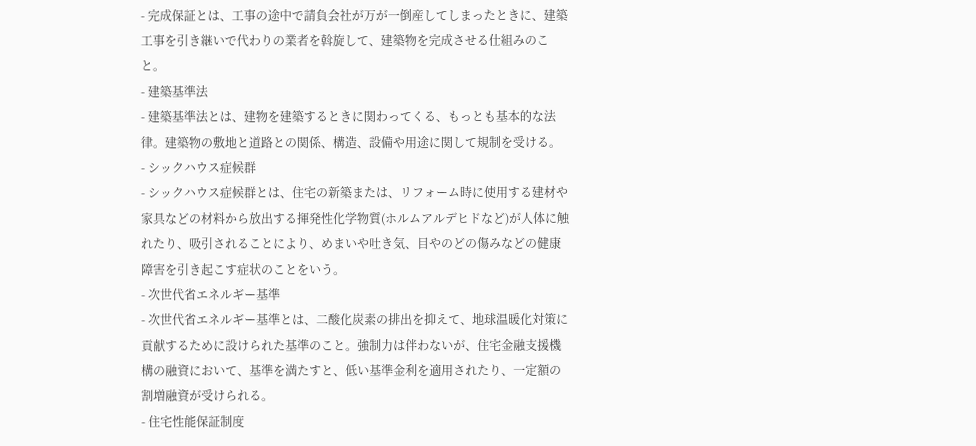- 完成保証とは、工事の途中で請負会社が万が一倒産してしまったときに、建築工事を引き継いで代わりの業者を斡旋して、建築物を完成させる仕組みのこと。
- 建築基準法
- 建築基準法とは、建物を建築するときに関わってくる、もっとも基本的な法律。建築物の敷地と道路との関係、構造、設備や用途に関して規制を受ける。
- シックハウス症候群
- シックハウス症候群とは、住宅の新築または、リフォーム時に使用する建材や家具などの材料から放出する揮発性化学物質(ホルムアルデヒドなど)が人体に触れたり、吸引されることにより、めまいや吐き気、目やのどの傷みなどの健康障害を引き起こす症状のことをいう。
- 次世代省エネルギー基準
- 次世代省エネルギー基準とは、二酸化炭素の排出を抑えて、地球温暖化対策に貢献するために設けられた基準のこと。強制力は伴わないが、住宅金融支援機構の融資において、基準を満たすと、低い基準金利を適用されたり、一定額の割増融資が受けられる。
- 住宅性能保証制度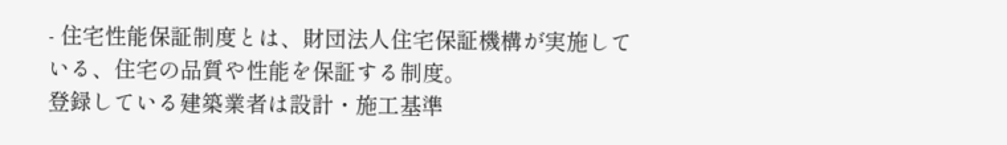- 住宅性能保証制度とは、財団法人住宅保証機構が実施している、住宅の品質や性能を保証する制度。
登録している建築業者は設計・施工基準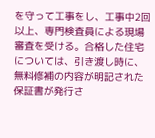を守って工事をし、工事中2回以上、専門検査員による現場審査を受ける。合格した住宅については、引き渡し時に、無料修補の内容が明記された保証書が発行さ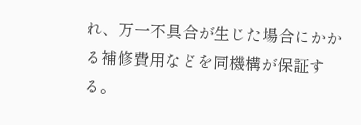れ、万一不具合が生じた場合にかかる補修費用などを同機構が保証する。